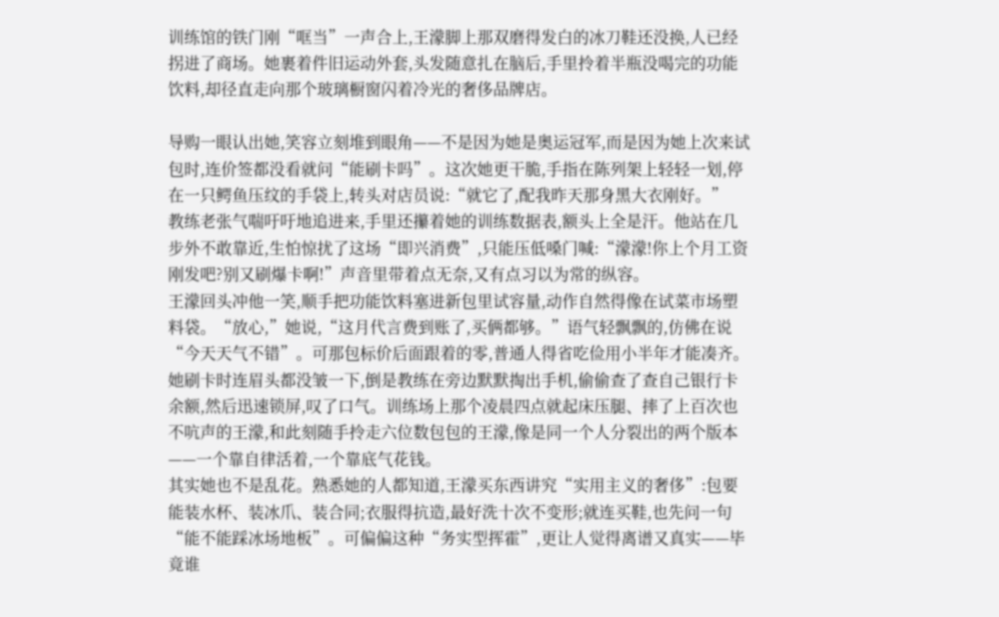训练馆的铁门刚“哐当”一声合上,王濛脚上那双磨得发白的冰刀鞋还没换,人已经拐进了商场。她裹着件旧运动外套,头发随意扎在脑后,手里拎着半瓶没喝完的功能饮料,却径直走向那个玻璃橱窗闪着冷光的奢侈品牌店。

导购一眼认出她,笑容立刻堆到眼角——不是因为她是奥运冠军,而是因为她上次来试包时,连价签都没看就问“能刷卡吗”。这次她更干脆,手指在陈列架上轻轻一划,停在一只鳄鱼压纹的手袋上,转头对店员说:“就它了,配我昨天那身黑大衣刚好。”
教练老张气喘吁吁地追进来,手里还攥着她的训练数据表,额头上全是汗。他站在几步外不敢靠近,生怕惊扰了这场“即兴消费”,只能压低嗓门喊:“濛濛!你上个月工资刚发吧?别又刷爆卡啊!”声音里带着点无奈,又有点习以为常的纵容。
王濛回头冲他一笑,顺手把功能饮料塞进新包里试容量,动作自然得像在试菜市场塑料袋。“放心,”她说,“这月代言费到账了,买俩都够。”语气轻飘飘的,仿佛在说“今天天气不错”。可那包标价后面跟着的零,普通人得省吃俭用小半年才能凑齐。
她刷卡时连眉头都没皱一下,倒是教练在旁边默默掏出手机,偷偷查了查自己银行卡余额,然后迅速锁屏,叹了口气。训练场上那个凌晨四点就起床压腿、摔了上百次也不吭声的王濛,和此刻随手拎走六位数包包的王濛,像是同一个人分裂出的两个版本——一个靠自律活着,一个靠底气花钱。
其实她也不是乱花。熟悉她的人都知道,王濛买东西讲究“实用主义的奢侈”:包要能装水杯、装冰爪、装合同;衣服得抗造,最好洗十次不变形;就连买鞋,也先问一句“能不能踩冰场地板”。可偏偏这种“务实型挥霍”,更让人觉得离谱又真实——毕竟谁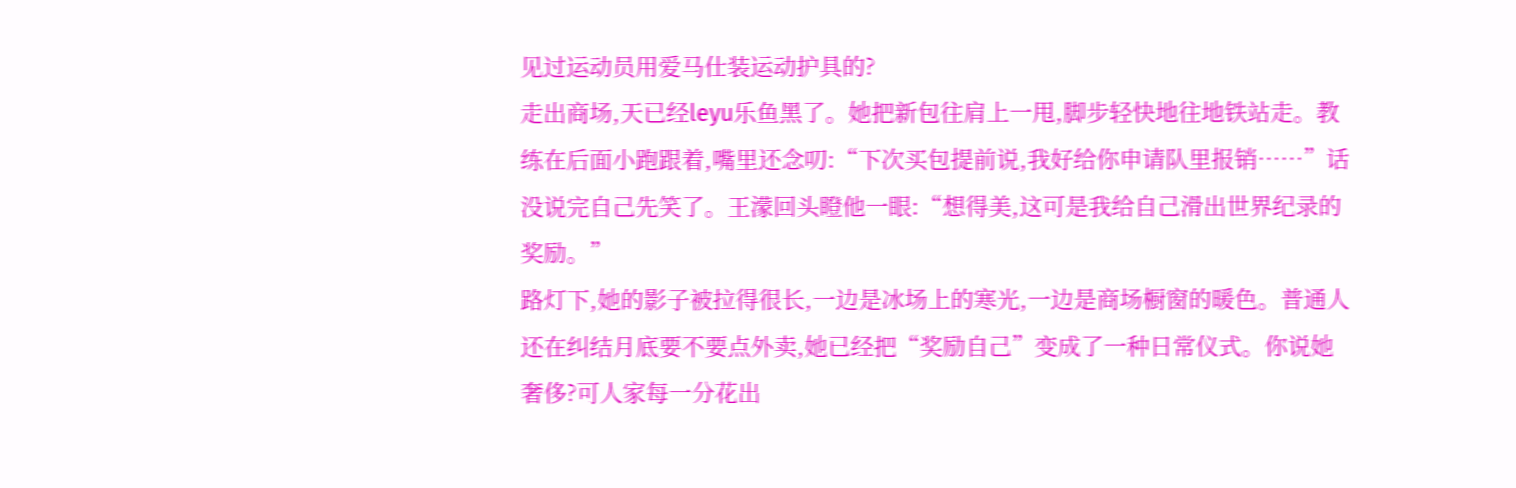见过运动员用爱马仕装运动护具的?
走出商场,天已经leyu乐鱼黑了。她把新包往肩上一甩,脚步轻快地往地铁站走。教练在后面小跑跟着,嘴里还念叨:“下次买包提前说,我好给你申请队里报销……”话没说完自己先笑了。王濛回头瞪他一眼:“想得美,这可是我给自己滑出世界纪录的奖励。”
路灯下,她的影子被拉得很长,一边是冰场上的寒光,一边是商场橱窗的暖色。普通人还在纠结月底要不要点外卖,她已经把“奖励自己”变成了一种日常仪式。你说她奢侈?可人家每一分花出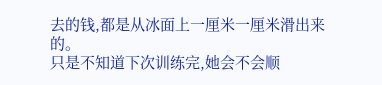去的钱,都是从冰面上一厘米一厘米滑出来的。
只是不知道下次训练完,她会不会顺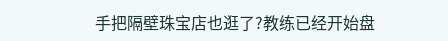手把隔壁珠宝店也逛了?教练已经开始盘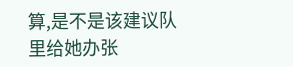算,是不是该建议队里给她办张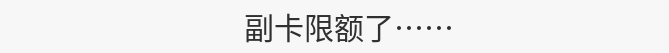副卡限额了……